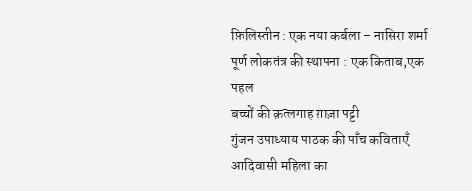फ़िलिस्तीन : एक नया कर्बला – नासिरा शर्मा
पूर्ण लोकतंत्र की स्थापना : एक किताब,एक पहल
बच्चों की क़त्लगाह ग़ाज़ा पट्टी
गुंजन उपाध्याय पाठक की पाँच कविताएँ
आदिवासी महिला का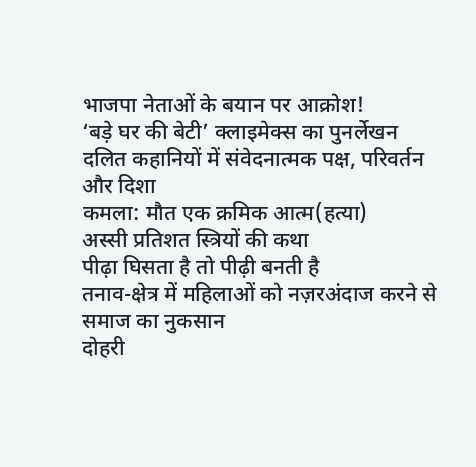भाजपा नेताओं के बयान पर आक्रोश!
‘बड़े घर की बेटी’ क्लाइमेक्स का पुनर्लेखन
दलित कहानियों में संवेदनात्मक पक्ष, परिवर्तन और दिशा
कमला: मौत एक क्रमिक आत्म(हत्या)
अस्सी प्रतिशत स्त्रियों की कथा
पीढ़ा घिसता है तो पीढ़ी बनती है
तनाव-क्षेत्र में महिलाओं को नज़रअंदाज करने से समाज का नुकसान
दोहरी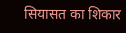सियासत का शिकार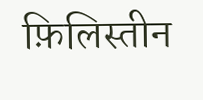फ़िलिस्तीन